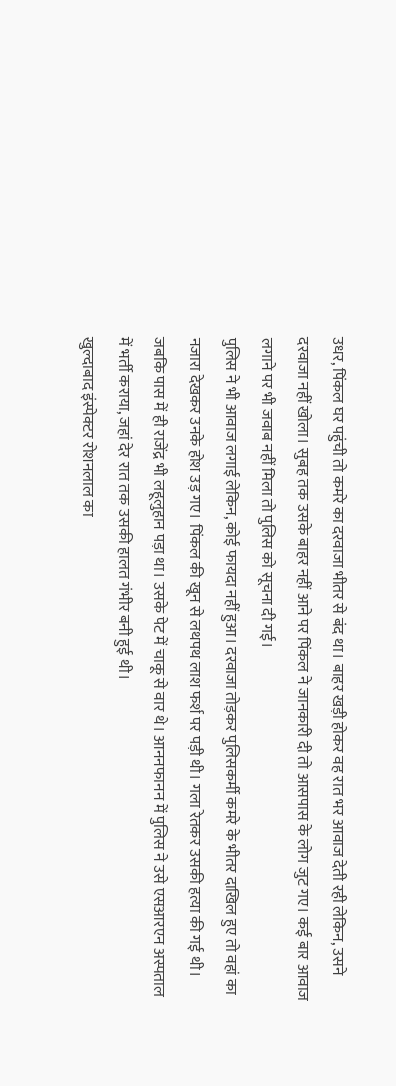उधर, पिंकल घर पहुंची तो कमरे का दरवाजा भीतर से बंद था। बाहर खड़ी होकर वह रात भर आवाज देती रही लेकिन, उसने दरवाजा नहीं खोला। सुबह तक उसके बाहर नहीं आने पर पिंकल ने जानकारी दी तो आसपास के लोग जुट गए। कई बार आवाज लगाने पर भी जवाब नहीं मिला तो पुलिस को सूचना दी गई।
पुलिस ने भी आवाज लगाई लेकिन, कोई फायदा नहीं हुआ। दरवाजा तोड़कर पुलिसकर्मी कमरे के भीतर दाखिल हुए तो वहां का नजारा देखकर उनके होश उड़ गए। पिंकल की खून से लथपथ लाश फर्श पर पड़ी थी। गला रेतकर उसकी हत्या की गई थी। जबकि पास में ही राजेंद्र भी लहूलुहान पड़ा था। उसके पेट में चाकू से वार थे। आननफानन में पुलिस ने उसे एसआरएन अस्पताल में भर्ती कराया, जहां देर रात तक उसकी हालत गंभीर बनी हुई थी।
खुल्दाबाद इंस्पेक्टर रोशनलाल का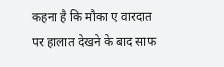कहना है कि मौका ए वारदात पर हालात देखने के बाद साफ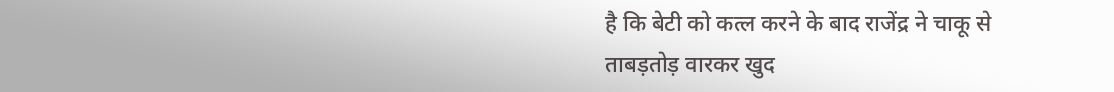है कि बेटी को कत्ल करने के बाद राजेंद्र ने चाकू से ताबड़तोड़ वारकर खुद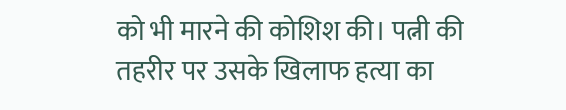को भी मारने की कोशिश की। पत्नी की तहरीर पर उसके खिलाफ हत्या का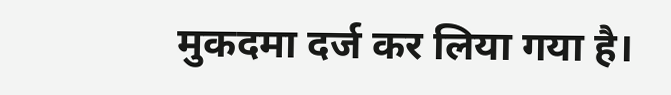मुकदमा दर्ज कर लिया गया है।